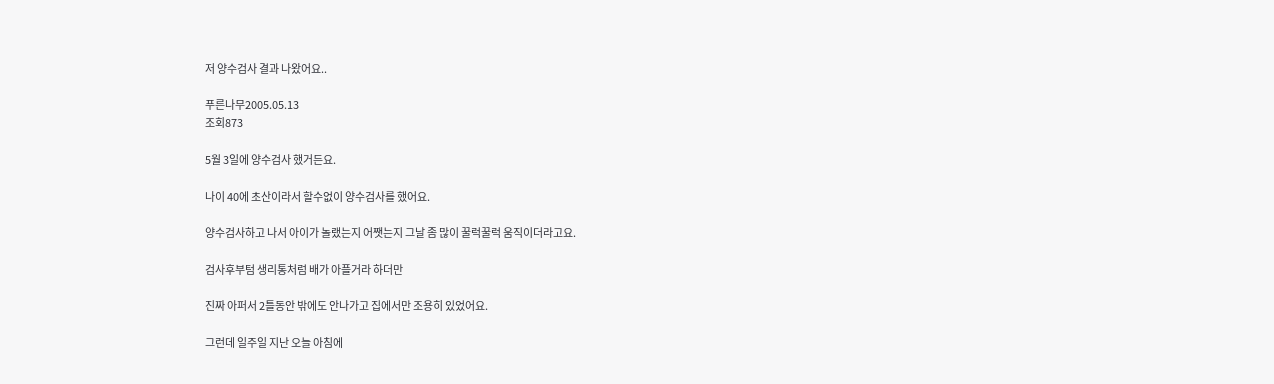저 양수검사 결과 나왔어요..

푸른나무2005.05.13
조회873

5월 3일에 양수검사 했거든요.

나이 40에 초산이라서 할수없이 양수검사를 했어요.

양수검사하고 나서 아이가 놀랬는지 어쨋는지 그날 좀 많이 꿀럭꿀럭 움직이더라고요.

검사후부텀 생리통처럼 배가 아플거라 하더만

진짜 아퍼서 2틀동안 밖에도 안나가고 집에서만 조용히 있었어요.

그런데 일주일 지난 오늘 아침에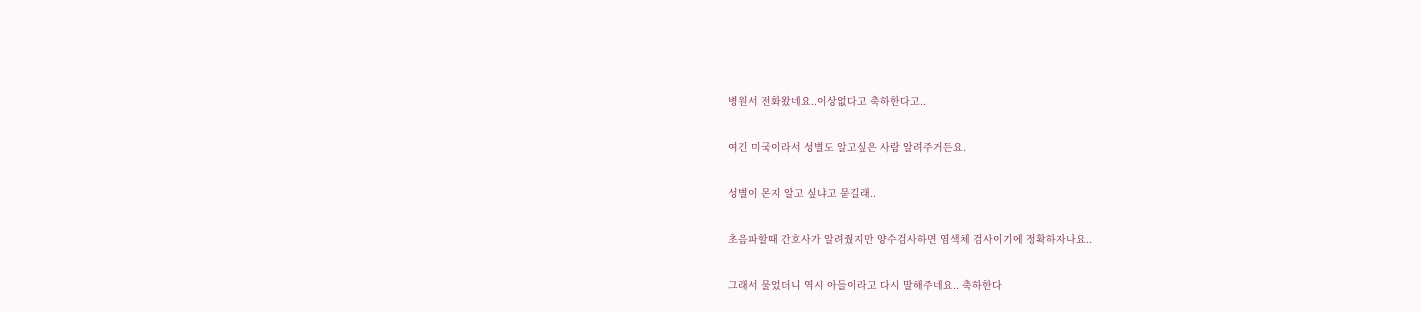병원서 전화왔네요..이상없다고 축하한다고..

여긴 미국이라서 성별도 알고싶은 사람 알려주거든요.

성별이 몬지 알고 싶냐고 묻길래..

초음파할때 간호사가 알려줬지만 양수검사하면 염색체 검사이기에 정확하자나요..

그래서 물었더니 역시 아들이라고 다시 말해주네요.. 축하한다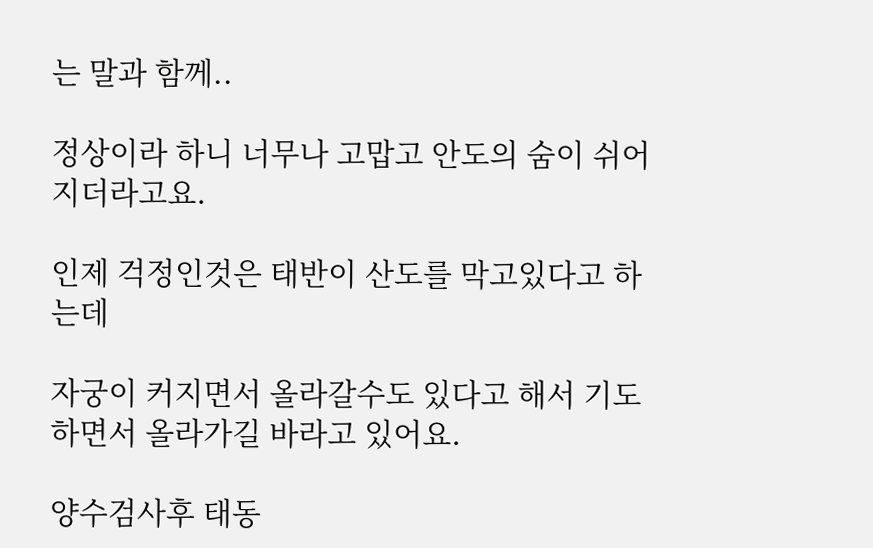는 말과 함께..

정상이라 하니 너무나 고맙고 안도의 숨이 쉬어지더라고요.

인제 걱정인것은 태반이 산도를 막고있다고 하는데

자궁이 커지면서 올라갈수도 있다고 해서 기도하면서 올라가길 바라고 있어요.

양수검사후 태동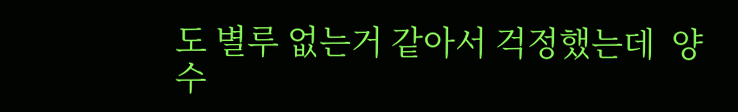도 별루 없는거 같아서 걱정했는데  양수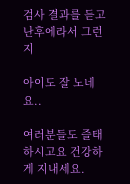검사 결과를 듣고 난후에라서 그런지

아이도 잘 노네요..

여러분들도 즐태하시고요 건강하게 지내세요.